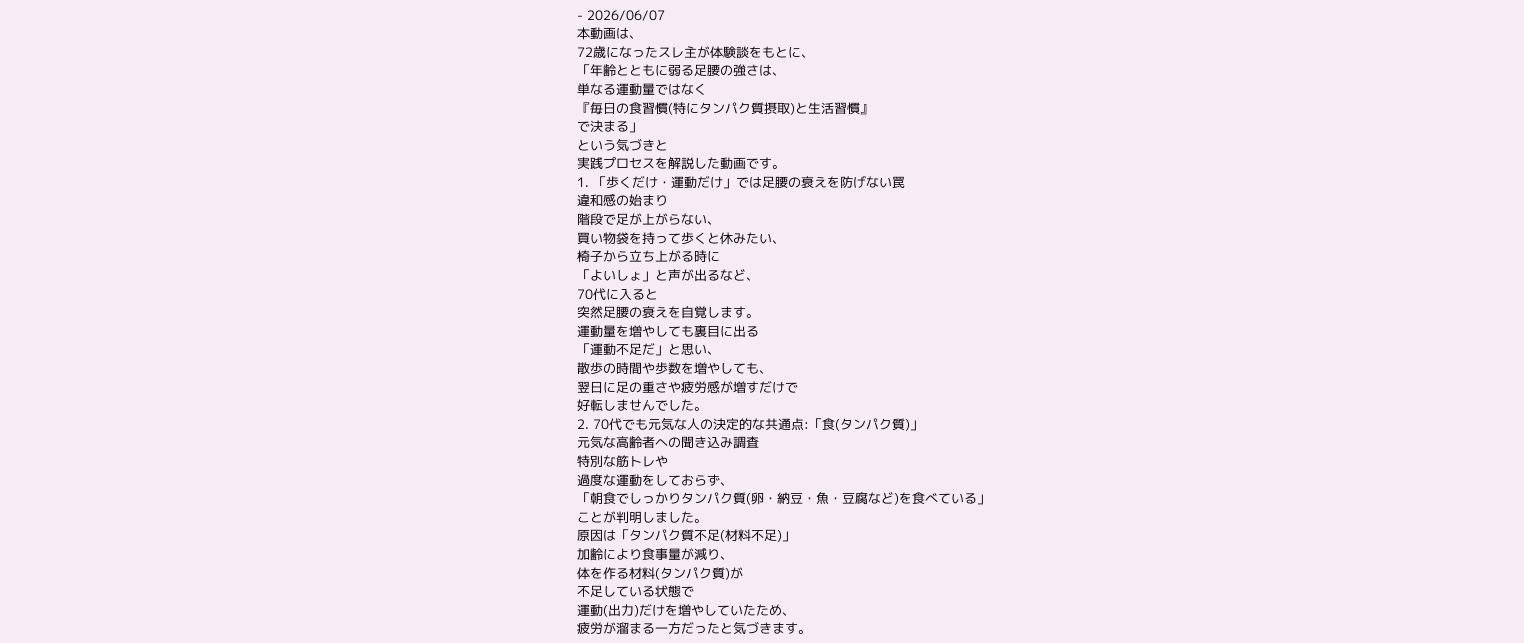- 2026/06/07
本動画は、
72歳になったスレ主が体験談をもとに、
「年齢とともに弱る足腰の強さは、
単なる運動量ではなく
『毎日の食習慣(特にタンパク質摂取)と生活習慣』
で決まる」
という気づきと
実践プロセスを解説した動画です。
1. 「歩くだけ・運動だけ」では足腰の衰えを防げない罠
違和感の始まり
階段で足が上がらない、
買い物袋を持って歩くと休みたい、
椅子から立ち上がる時に
「よいしょ」と声が出るなど、
70代に入ると
突然足腰の衰えを自覚します。
運動量を増やしても裏目に出る
「運動不足だ」と思い、
散歩の時間や歩数を増やしても、
翌日に足の重さや疲労感が増すだけで
好転しませんでした。
2. 70代でも元気な人の決定的な共通点:「食(タンパク質)」
元気な高齢者への聞き込み調査
特別な筋トレや
過度な運動をしておらず、
「朝食でしっかりタンパク質(卵・納豆・魚・豆腐など)を食べている」
ことが判明しました。
原因は「タンパク質不足(材料不足)」
加齢により食事量が減り、
体を作る材料(タンパク質)が
不足している状態で
運動(出力)だけを増やしていたため、
疲労が溜まる一方だったと気づきます。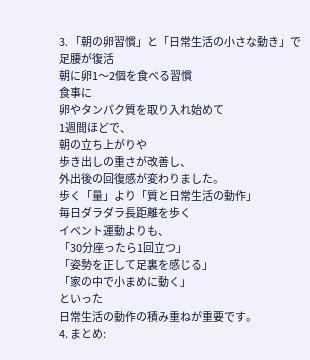3. 「朝の卵習慣」と「日常生活の小さな動き」で足腰が復活
朝に卵1〜2個を食べる習慣
食事に
卵やタンパク質を取り入れ始めて
1週間ほどで、
朝の立ち上がりや
歩き出しの重さが改善し、
外出後の回復感が変わりました。
歩く「量」より「質と日常生活の動作」
毎日ダラダラ長距離を歩く
イベント運動よりも、
「30分座ったら1回立つ」
「姿勢を正して足裏を感じる」
「家の中で小まめに動く」
といった
日常生活の動作の積み重ねが重要です。
4. まとめ: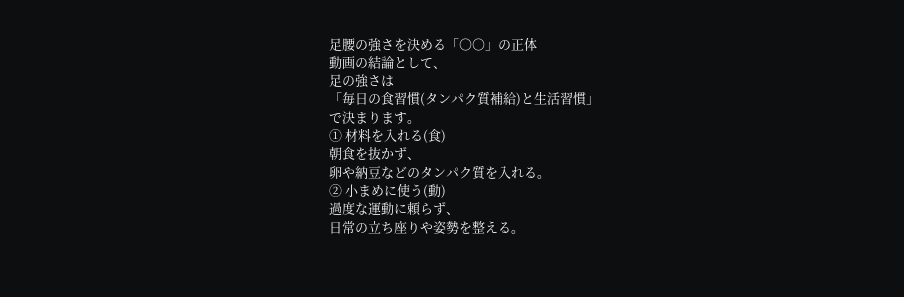足腰の強さを決める「〇〇」の正体
動画の結論として、
足の強さは
「毎日の食習慣(タンパク質補給)と生活習慣」
で決まります。
① 材料を入れる(食)
朝食を抜かず、
卵や納豆などのタンパク質を入れる。
② 小まめに使う(動)
過度な運動に頼らず、
日常の立ち座りや姿勢を整える。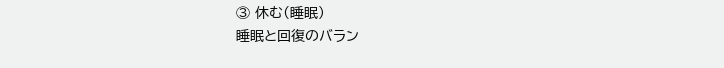③ 休む(睡眠)
睡眠と回復のバラン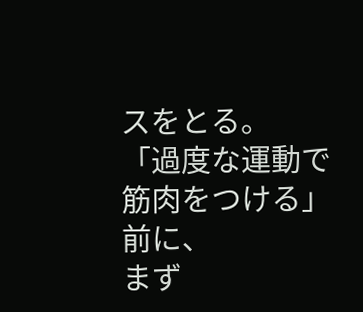スをとる。
「過度な運動で筋肉をつける」前に、
まず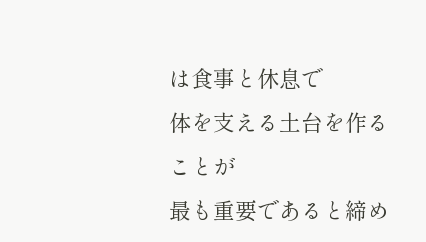は食事と休息で
体を支える土台を作ることが
最も重要であると締め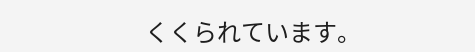くくられています。